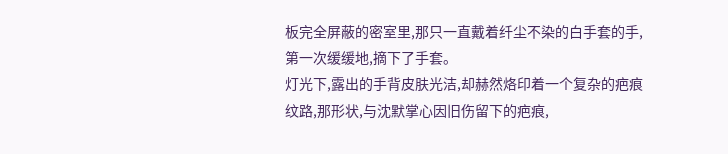板完全屏蔽的密室里,那只一直戴着纤尘不染的白手套的手,第一次缓缓地,摘下了手套。
灯光下,露出的手背皮肤光洁,却赫然烙印着一个复杂的疤痕纹路,那形状,与沈默掌心因旧伤留下的疤痕,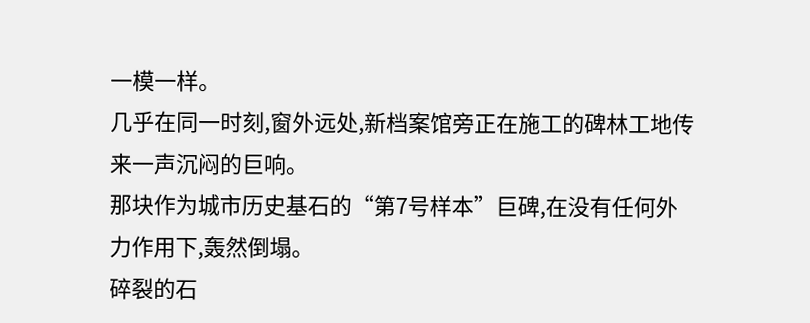一模一样。
几乎在同一时刻,窗外远处,新档案馆旁正在施工的碑林工地传来一声沉闷的巨响。
那块作为城市历史基石的“第7号样本”巨碑,在没有任何外力作用下,轰然倒塌。
碎裂的石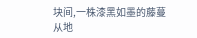块间,一株漆黑如墨的藤蔓从地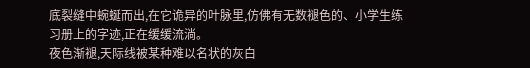底裂缝中蜿蜒而出,在它诡异的叶脉里,仿佛有无数褪色的、小学生练习册上的字迹,正在缓缓流淌。
夜色渐褪,天际线被某种难以名状的灰白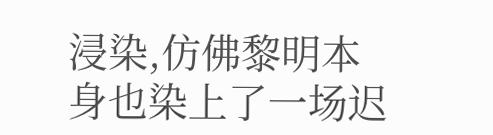浸染,仿佛黎明本身也染上了一场迟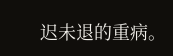迟未退的重病。